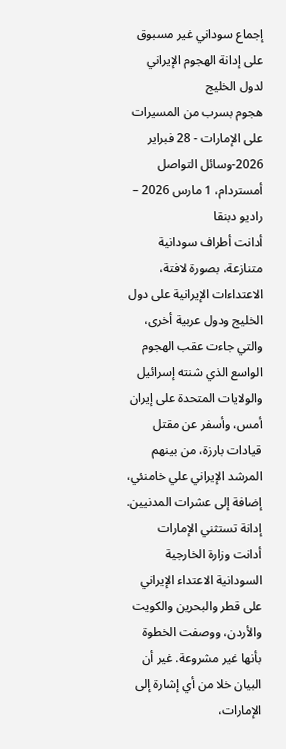إجماع سوداني غير مسبوق على إدانة الهجوم الإيراني لدول الخليج
هجوم بسرب من المسيرات على الإمارات - 28 فبراير 2026-وسائل التواصل
أمستردام، 1 مارس 2026 – راديو دبنقا
أدانت أطراف سودانية متنازعة، بصورة لافتة، الاعتداءات الإيرانية على دول الخليج ودول عربية أخرى، والتي جاءت عقب الهجوم الواسع الذي شنته إسرائيل والولايات المتحدة على إيران أمس، وأسفر عن مقتل قيادات بارزة، من بينهم المرشد الإيراني علي خامنئي، إضافة إلى عشرات المدنيين.
إدانة تستثني الإمارات
أدانت وزارة الخارجية السودانية الاعتداء الإيراني على قطر والبحرين والكويت والأردن، ووصفت الخطوة بأنها غير مشروعة. غير أن البيان خلا من أي إشارة إلى الإمارات،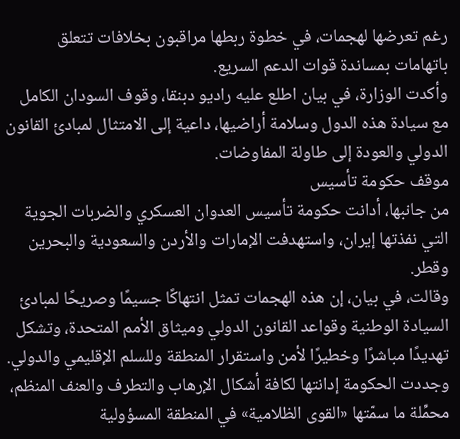رغم تعرضها لهجمات، في خطوة ربطها مراقبون بخلافات تتعلق باتهامات بمساندة قوات الدعم السريع.
وأكدت الوزارة، في بيان اطلع عليه راديو دبنقا، وقوف السودان الكامل مع سيادة هذه الدول وسلامة أراضيها، داعية إلى الامتثال لمبادئ القانون الدولي والعودة إلى طاولة المفاوضات.
موقف حكومة تأسيس
من جانبها، أدانت حكومة تأسيس العدوان العسكري والضربات الجوية التي نفذتها إيران، واستهدفت الإمارات والأردن والسعودية والبحرين وقطر.
وقالت، في بيان، إن هذه الهجمات تمثل انتهاكًا جسيمًا وصريحًا لمبادئ السيادة الوطنية وقواعد القانون الدولي وميثاق الأمم المتحدة، وتشكل تهديدًا مباشرًا وخطيرًا لأمن واستقرار المنطقة وللسلم الإقليمي والدولي.
وجددت الحكومة إدانتها لكافة أشكال الإرهاب والتطرف والعنف المنظم، محمِّلة ما سمّتها «القوى الظلامية» في المنطقة المسؤولية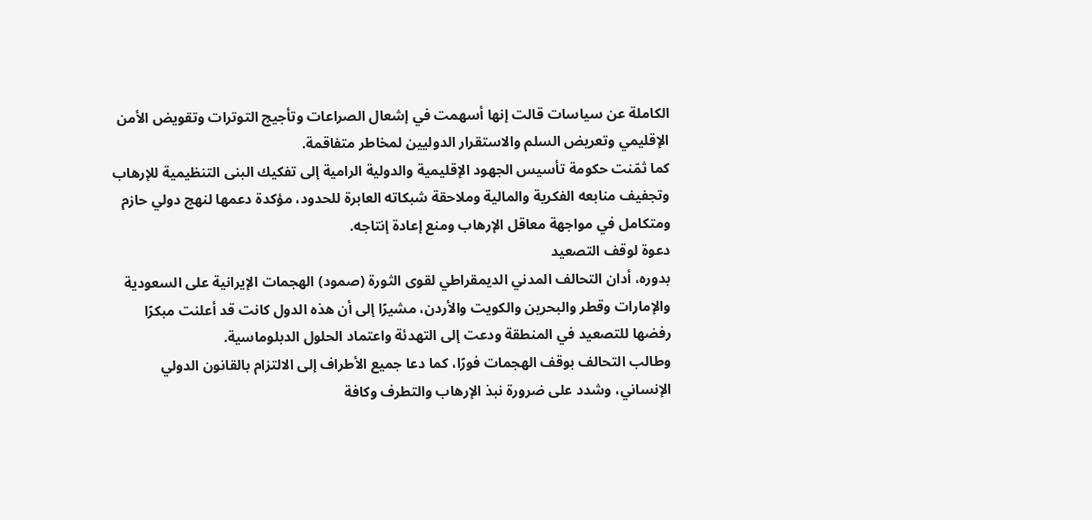الكاملة عن سياسات قالت إنها أسهمت في إشعال الصراعات وتأجيج التوترات وتقويض الأمن الإقليمي وتعريض السلم والاستقرار الدوليين لمخاطر متفاقمة.
كما ثمّنت حكومة تأسيس الجهود الإقليمية والدولية الرامية إلى تفكيك البنى التنظيمية للإرهاب وتجفيف منابعه الفكرية والمالية وملاحقة شبكاته العابرة للحدود، مؤكدة دعمها لنهج دولي حازم ومتكامل في مواجهة معاقل الإرهاب ومنع إعادة إنتاجه.
دعوة لوقف التصعيد
بدوره، أدان التحالف المدني الديمقراطي لقوى الثورة (صمود) الهجمات الإيرانية على السعودية والإمارات وقطر والبحرين والكويت والأردن، مشيرًا إلى أن هذه الدول كانت قد أعلنت مبكرًا رفضها للتصعيد في المنطقة ودعت إلى التهدئة واعتماد الحلول الدبلوماسية.
وطالب التحالف بوقف الهجمات فورًا، كما دعا جميع الأطراف إلى الالتزام بالقانون الدولي الإنساني، وشدد على ضرورة نبذ الإرهاب والتطرف وكافة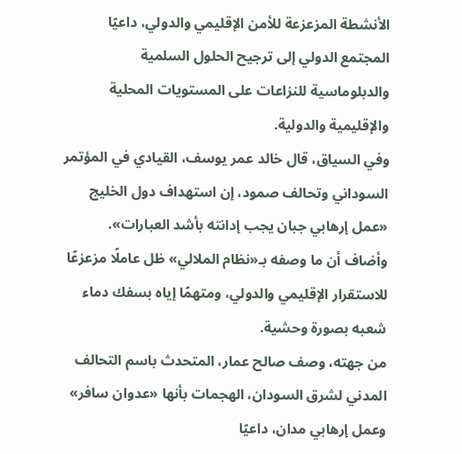الأنشطة المزعزعة للأمن الإقليمي والدولي، داعيًا المجتمع الدولي إلى ترجيح الحلول السلمية والدبلوماسية للنزاعات على المستويات المحلية والإقليمية والدولية.
وفي السياق، قال خالد عمر يوسف، القيادي في المؤتمر السوداني وتحالف صمود، إن استهداف دول الخليج «عمل إرهابي جبان يجب إدانته بأشد العبارات».
وأضاف أن ما وصفه بـ«نظام الملالي» ظل عاملًا مزعزعًا للاستقرار الإقليمي والدولي، ومتهمًا إياه بسفك دماء شعبه بصورة وحشية.
من جهته، وصف صالح عمار، المتحدث باسم التحالف المدني لشرق السودان، الهجمات بأنها «عدوان سافر» وعمل إرهابي مدان، داعيًا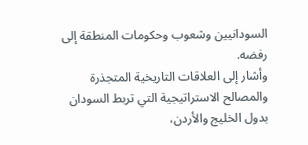السودانيين وشعوب وحكومات المنطقة إلى رفضه.
وأشار إلى العلاقات التاريخية المتجذرة والمصالح الاستراتيجية التي تربط السودان بدول الخليج والأردن،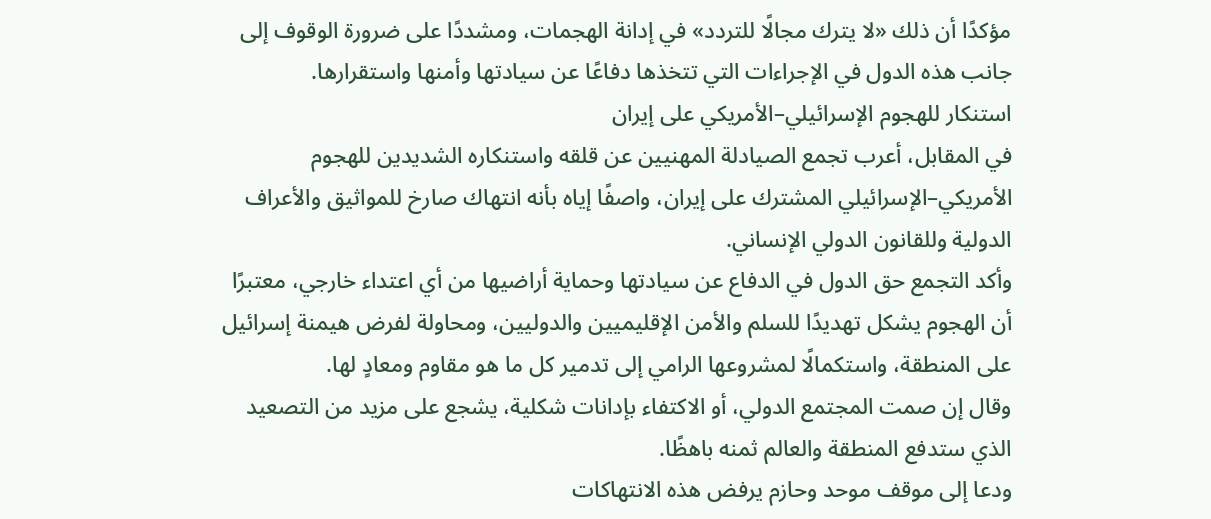مؤكدًا أن ذلك «لا يترك مجالًا للتردد» في إدانة الهجمات، ومشددًا على ضرورة الوقوف إلى جانب هذه الدول في الإجراءات التي تتخذها دفاعًا عن سيادتها وأمنها واستقرارها.
استنكار للهجوم الإسرائيلي–الأمريكي على إيران
في المقابل، أعرب تجمع الصيادلة المهنيين عن قلقه واستنكاره الشديدين للهجوم الأمريكي–الإسرائيلي المشترك على إيران، واصفًا إياه بأنه انتهاك صارخ للمواثيق والأعراف الدولية وللقانون الدولي الإنساني.
وأكد التجمع حق الدول في الدفاع عن سيادتها وحماية أراضيها من أي اعتداء خارجي، معتبرًا أن الهجوم يشكل تهديدًا للسلم والأمن الإقليميين والدوليين، ومحاولة لفرض هيمنة إسرائيل على المنطقة، واستكمالًا لمشروعها الرامي إلى تدمير كل ما هو مقاوم ومعادٍ لها.
وقال إن صمت المجتمع الدولي، أو الاكتفاء بإدانات شكلية، يشجع على مزيد من التصعيد الذي ستدفع المنطقة والعالم ثمنه باهظًا.
ودعا إلى موقف موحد وحازم يرفض هذه الانتهاكات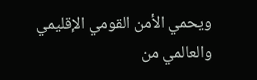ويحمي الأمن القومي الإقليمي والعالمي من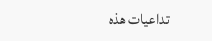تداعيات هذه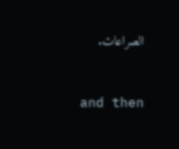الصراعات.


and then